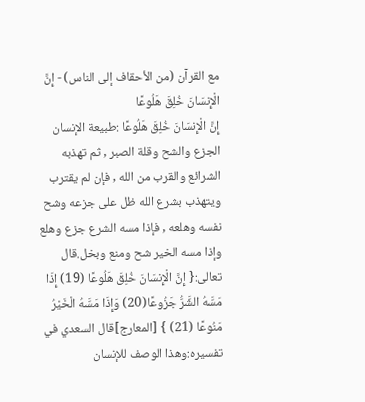مع القرآن (من الأحقاف إلى الناس) - إِنَّ الْإِنسَانَ خُلِقَ هَلُوعًا
إِنَّ الْإِنسَانَ خُلِقَ هَلُوعًا :طبيعة الإنسان الجزع والشح وقلة الصبر , ثم تهذبه الشرائع والقرب من الله , فإن لم يقترب ويتهذب بشرع الله ظل على جزعه وشح نفسه وهلعه , فإذا مسه الشرع جزع وهلع وإذا مسه الخير شح ومنع وبخل.قال تعالى:{ إِنَّ الْإِنسَانَ خُلِقَ هَلُوعًا (19) إِذَا مَسَّهُ الشَّرُّ جَزُوعًا(20) وَإِذَا مَسَّهُ الْخَيْرُ مَنُوعًا (21) } [المعارج]قال السعدي في تفسيره:وهذا الوصف للإنسان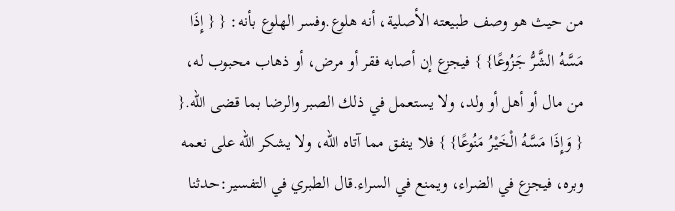من حيث هو وصف طبيعته الأصلية، أنه هلوع.وفسر الهلوع بأنه: { { إِذَا مَسَّهُ الشَّرُّ جَزُوعًا} } فيجزع إن أصابه فقر أو مرض، أو ذهاب محبوب له، من مال أو أهل أو ولد، ولا يستعمل في ذلك الصبر والرضا بما قضى الله.{ { وَإِذَا مَسَّهُ الْخَيْرُ مَنُوعًا} } فلا ينفق مما آتاه الله، ولا يشكر الله على نعمه وبره، فيجزع في الضراء، ويمنع في السراء.قال الطبري في التفسير:حدثنا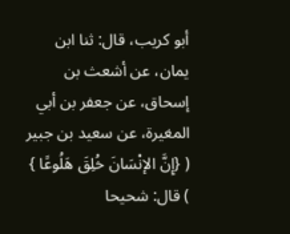أبو كريب، قال: ثنا ابن يمان، عن أشعث بن إسحاق، عن جعفر بن أبي المغيرة، عن سعيد بن جبير ( {إِنَّ الإنْسَانَ خُلِقَ هَلُوعًا } ) قال: شحيحا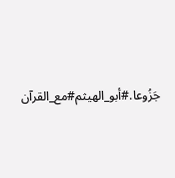جَزُوعا.#أبو_الهيثم#مع_القرآن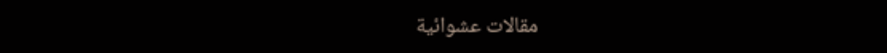مقالات عشوائية